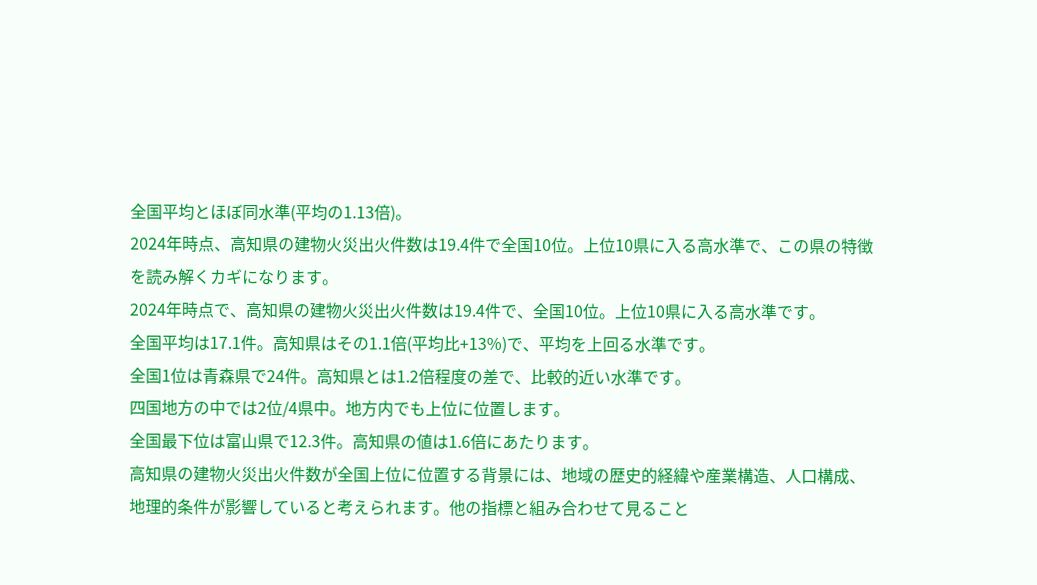全国平均とほぼ同水準(平均の1.13倍)。
2024年時点、高知県の建物火災出火件数は19.4件で全国10位。上位10県に入る高水準で、この県の特徴を読み解くカギになります。
2024年時点で、高知県の建物火災出火件数は19.4件で、全国10位。上位10県に入る高水準です。
全国平均は17.1件。高知県はその1.1倍(平均比+13%)で、平均を上回る水準です。
全国1位は青森県で24件。高知県とは1.2倍程度の差で、比較的近い水準です。
四国地方の中では2位/4県中。地方内でも上位に位置します。
全国最下位は富山県で12.3件。高知県の値は1.6倍にあたります。
高知県の建物火災出火件数が全国上位に位置する背景には、地域の歴史的経緯や産業構造、人口構成、地理的条件が影響していると考えられます。他の指標と組み合わせて見ること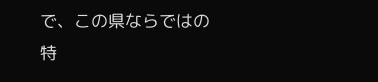で、この県ならではの特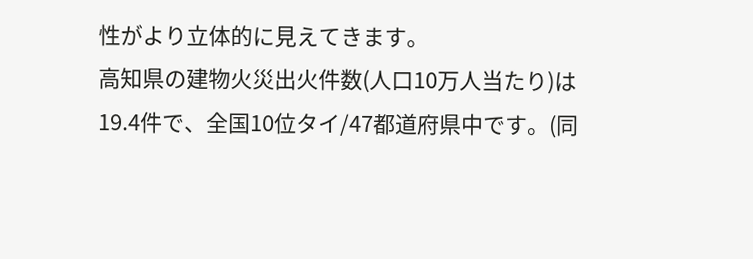性がより立体的に見えてきます。
高知県の建物火災出火件数(人口10万人当たり)は19.4件で、全国10位タイ/47都道府県中です。(同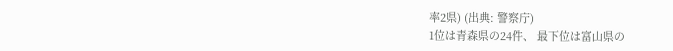率2県) (出典: 警察庁)
1位は青森県の24件、 最下位は富山県の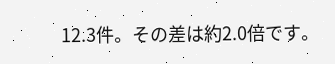12.3件。その差は約2.0倍です。